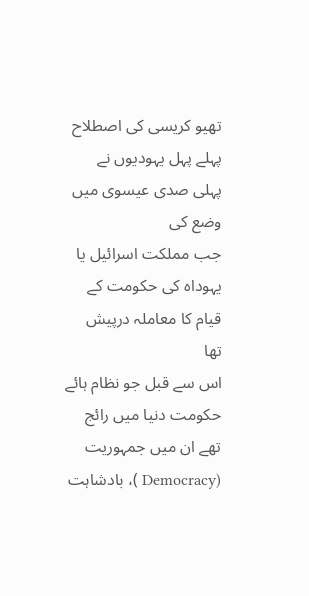تھیو کریسی کی اصطلاح پہلے پہل یہودیوں نے پہلی صدی عیسوی میں وضع کی
جب مملکت اسرائیل یا یہوداہ کی حکومت کے قیام کا معاملہ درپیش تھا
اس سے قبل جو نظام ہائے حکومت دنیا میں رائج تھے ان میں جمہوریت (Democracy )، بادشاہت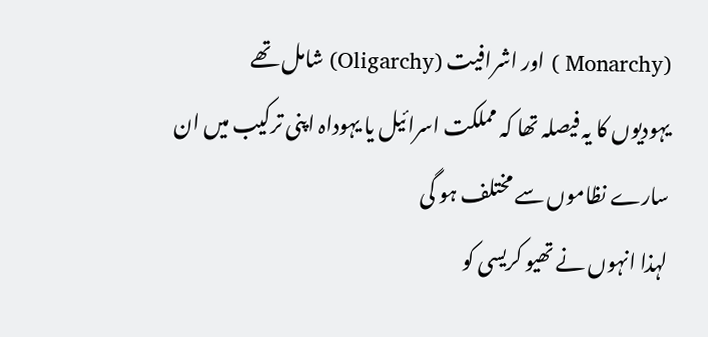(Monarchy ) اور اشرافیت (Oligarchy) شامل تھے
یہودیوں کا یہ فیصلہ تھا کہ مملکت اسرائیل یا یہوداہ اپنی ترکیب میں ان سارے نظاموں سے مختلف ہو گی
لہذا انہوں نے تھیو کریسی کو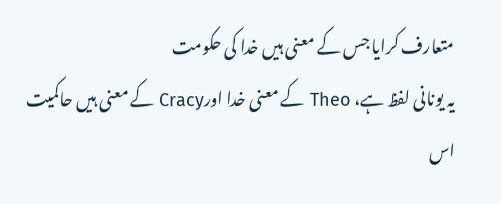متعارف کرایا جس کے معنی ہیں خدا کی حکومت
یہ یونانی لفظ ہے، Theo کے معنی خدا اورCracy کے معنی ہیں حاکمیت
اس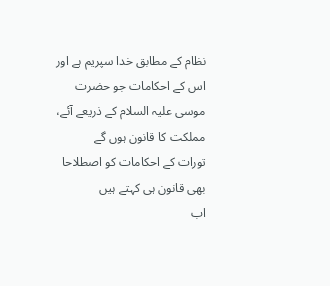نظام کے مطابق خدا سپریم ہے اور اس کے احکامات جو حضرت موسی علیہ السلام کے ذریعے آئے، مملکت کا قانون ہوں گے
تورات کے احکامات کو اصطلاحا بھی قانون ہی کہتے ہیں
اب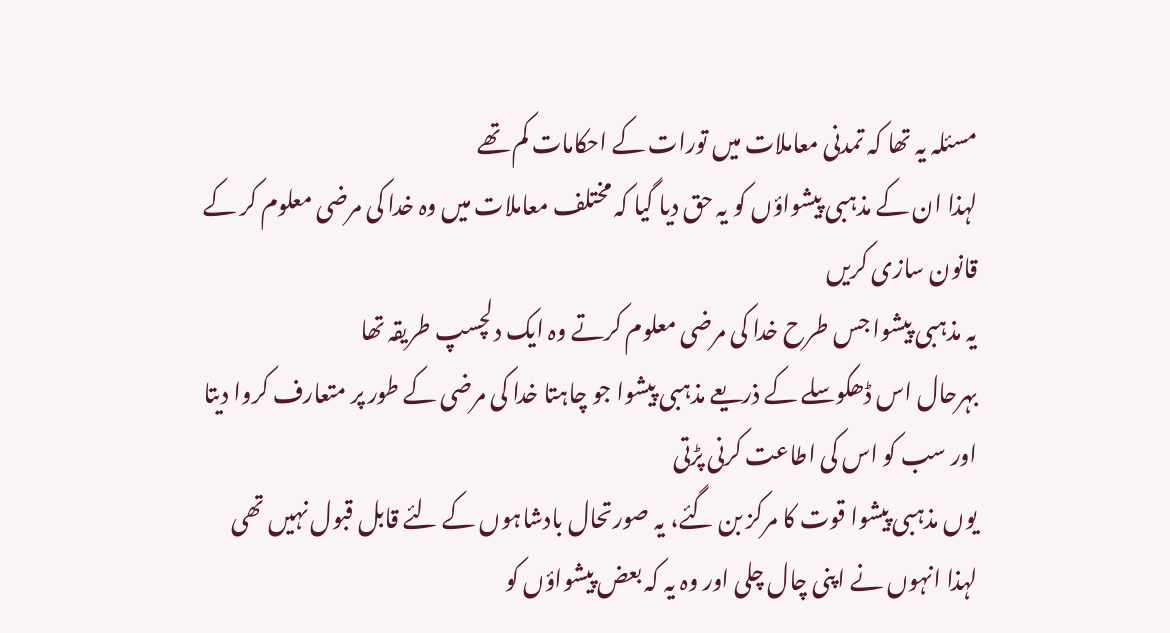مسئلہ یہ تھا کہ تمدنی معاملات میں تورات کے احکامات کم تھے
لہذا ان کے مذہبی پیشواؤں کو یہ حق دیا گیا کہ مختلف معاملات میں وہ خدا کی مرضی معلوم کر کے قانون سازی کریں
یہ مذہبی پیشوا جس طرح خدا کی مرضی معلوم کرتے وہ ایک دلچسپ طریقہ تھا
بہرحال اس ڈھکوسلے کے ذریعے مذہبی پیشوا جو چاہتا خدا کی مرضی کے طور پر متعارف کروا دیتا اور سب کو اس کی اطاعت کرنی پڑتی
یوں مذہبی پیشوا قوت کا مرکز بن گئے، یہ صورتحال بادشاہوں کے لئے قابل قبول نہیں تھی
لہذا انہوں نے اپنی چال چلی اور وہ یہ کہ بعض پیشواؤں کو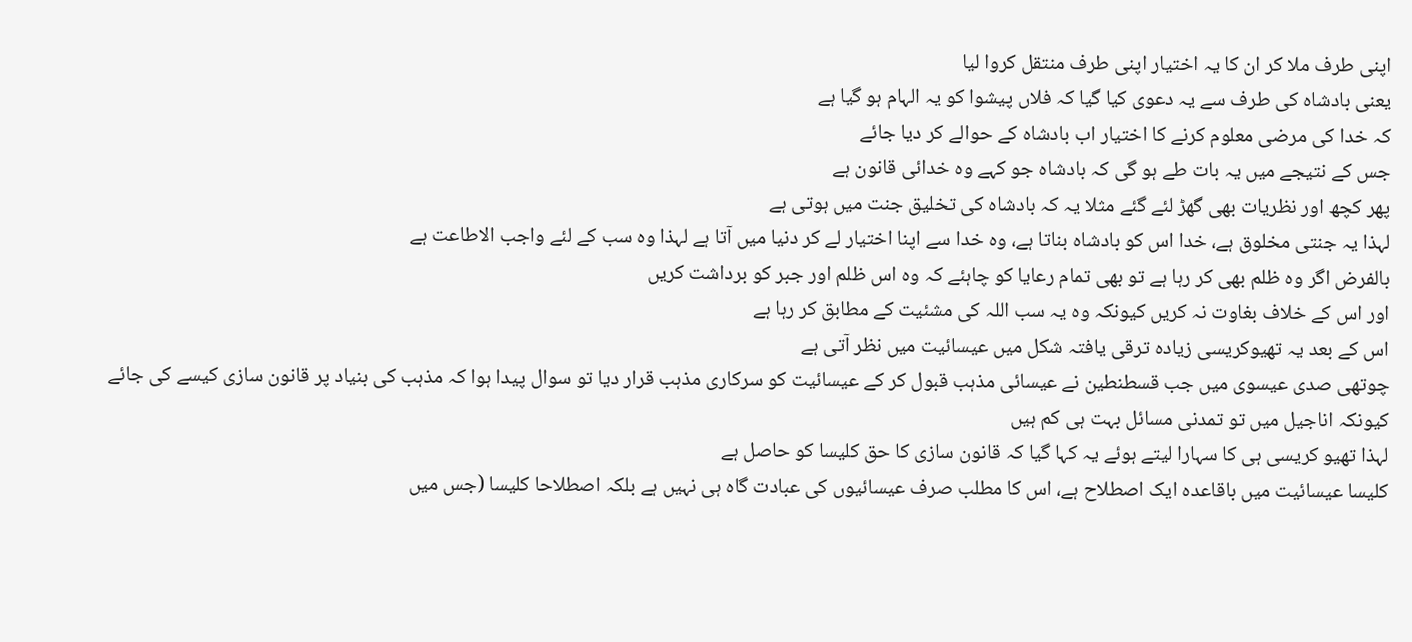اپنی طرف ملا کر ان کا یہ اختیار اپنی طرف منتقل کروا لیا
یعنی بادشاہ کی طرف سے یہ دعوی کیا گیا کہ فلاں پیشوا کو یہ الہام ہو گیا ہے
کہ خدا کی مرضی معلوم کرنے کا اختیار اب بادشاہ کے حوالے کر دیا جائے
جس کے نتیجے میں یہ بات طے ہو گی کہ بادشاہ جو کہے وہ خدائی قانون ہے
پھر کچھ اور نظریات بھی گھڑ لئے گئے مثلا یہ کہ بادشاہ کی تخلیق جنت میں ہوتی ہے
لہذا یہ جنتی مخلوق ہے، خدا اس کو بادشاہ بناتا ہے، وہ خدا سے اپنا اختیار لے کر دنیا میں آتا ہے لہذا وہ سب کے لئے واجب الاطاعت ہے
بالفرض اگر وہ ظلم بھی کر رہا ہے تو بھی تمام رعایا کو چاہئے کہ وہ اس ظلم اور جبر کو برداشت کریں
اور اس کے خلاف بغاوت نہ کریں کیونکہ وہ یہ سب اللہ کی مشئیت کے مطابق کر رہا ہے
اس کے بعد یہ تھیوکریسی زیادہ ترقی یافتہ شکل میں عیسائیت میں نظر آتی ہے
چوتھی صدی عیسوی میں جب قسطنطین نے عیسائی مذہب قبول کر کے عیسائیت کو سرکاری مذہب قرار دیا تو سوال پیدا ہوا کہ مذہب کی بنیاد پر قانون سازی کیسے کی جائے
کیونکہ اناجیل میں تو تمدنی مسائل بہت ہی کم ہیں
لہذا تھیو کریسی ہی کا سہارا لیتے ہوئے یہ کہا گیا کہ قانون سازی کا حق کلیسا کو حاصل ہے
کلیسا عیسائیت میں باقاعدہ ایک اصطلاح ہے، اس کا مطلب صرف عیسائیوں کی عبادت گاہ ہی نہیں ہے بلکہ اصطلاحا کلیسا (جس میں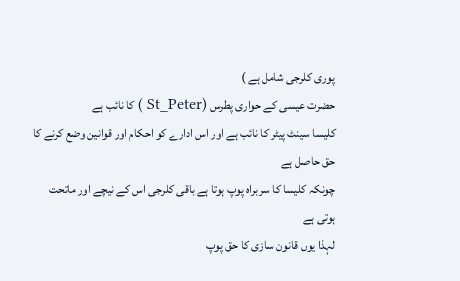پوری کلرجی شامل ہے )
حضرت عیسی کے حواری پطرس (St_Peter ) کا نائب ہے
کلیسا سینٹ پیٹر کا نائب ہے اور اس ادارے کو احکام اور قوانین وضع کرنے کا حق حاصل ہے
چونکہ کلیسا کا سربراہ پوپ ہوتا ہے باقی کلرجی اس کے نیچے اور ماتحت ہوتی ہے
لہذا یوں قانون سازی کا حق پوپ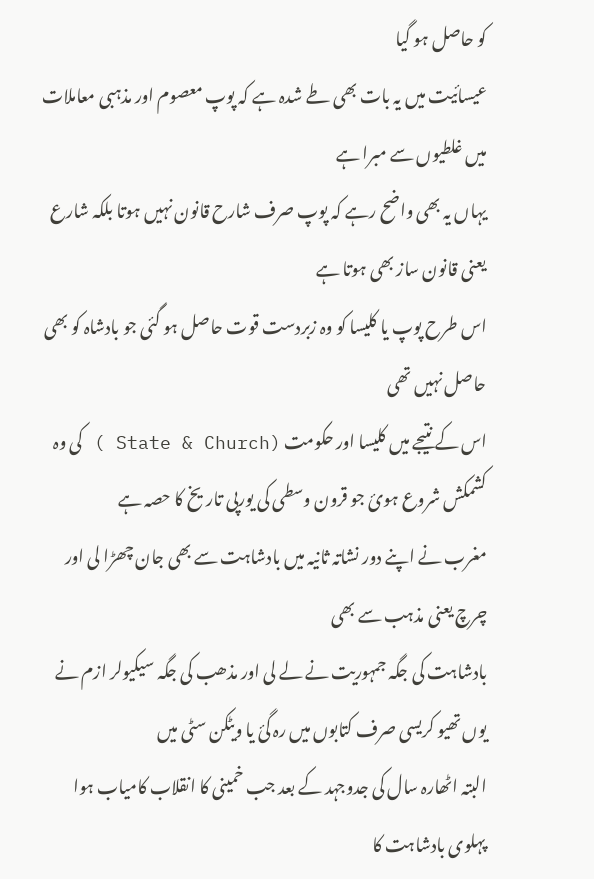کو حاصل ہو گیا
عیسائیت میں یہ بات بھی طے شدہ ہے کہ پوپ معصوم اور مذہبی معاملات میں غلطیوں سے مبرا ہے
یہاں یہ بھی واضح رہے کہ پوپ صرف شارح قانون نہیں ہوتا بلکہ شارع یعنی قانون ساز بھی ہوتا ہے
اس طرح پوپ یا کلیسا کو وہ زبردست قوت حاصل ہو گئی جو بادشاہ کو بھی حاصل نہیں تھی
اس کے نتیجے میں کلیسا اور حکومت (State & Church ) کی وہ کشمکش شروع ہوئ جو قرون وسطی کی یورپی تاریخ کا حصہ ہے
مغرب نے اپنے دور نشاتہ ثانیہ میں بادشاہت سے بھی جان چھڑا لی اور چرچ یعنی مذہب سے بھی
بادشاہت کی جگہ جمہوریت نے لے لی اور مذھب کی جگہ سیکیولر ازم نے
یوں تھیو کریسی صرف کتابوں میں رہ گئ یا ویٹکن سٹی میں
البتہ اٹھارہ سال کی جدوجہد کے بعد جب خمینی کا انقلاب کامیاب ہوا
پہلوی بادشاہت کا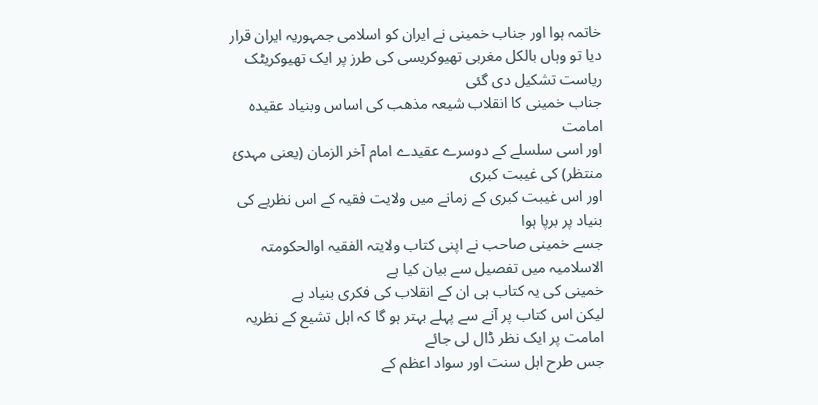خاتمہ ہوا اور جناب خمینی نے ایران کو اسلامی جمہوریہ ایران قرار دیا تو وہاں بالکل مغربی تھیوکریسی کی طرز پر ایک تھیوکریٹک ریاست تشکیل دی گئی
جناب خمینی کا انقلاب شیعہ مذھب کی اساس وبنیاد عقیدہ امامت
اور اسی سلسلے کے دوسرے عقیدے امام آخر الزمان (یعنی مہدئ منتظر) کی غیبت کبری
اور اس غیبت کبری کے زمانے میں ولایت فقیہ کے اس نظریے کی بنیاد پر برپا ہوا
جسے خمینی صاحب نے اپنی کتاب ولایتہ الفقیہ اوالحکومتہ الاسلامیہ میں تفصیل سے بیان کیا ہے
خمینی کی یہ کتاب ہی ان کے انقلاب کی فکری بنیاد ہے
لیکن اس کتاب پر آنے سے پہلے بہتر ہو گا کہ اہل تشیع کے نظریہ امامت پر ایک نظر ڈال لی جائے
جس طرح اہل سنت اور سواد اعظم کے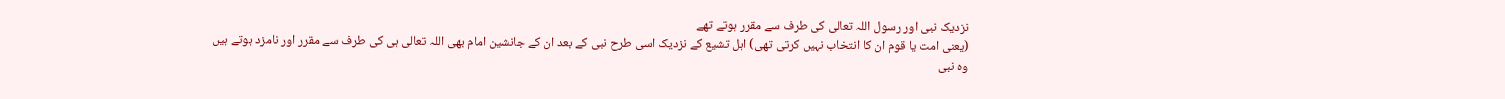نزدیک نبی اور رسول اللہ تعالی کی طرف سے مقرر ہوتے تھے
(یعنی امت یا قوم ان کا انتخاب نہیں کرتی تھی) اہل تشیع کے نزدیک اسی طرح نبی کے بعد ان کے جانشین امام بھی اللہ تعالی ہی کی طرف سے مقرر اور نامزد ہوتے ہیں
وہ نبی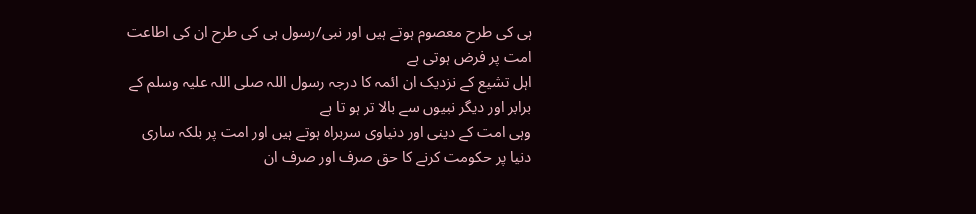ہی کی طرح معصوم ہوتے ہیں اور نبی/رسول ہی کی طرح ان کی اطاعت امت پر فرض ہوتی ہے
اہل تشیع کے نزدیک ان ائمہ کا درجہ رسول اللہ صلی اللہ علیہ وسلم کے برابر اور دیگر نبیوں سے بالا تر ہو تا ہے
وہی امت کے دینی اور دنیاوی سربراہ ہوتے ہیں اور امت پر بلکہ ساری دنیا پر حکومت کرنے کا حق صرف اور صرف ان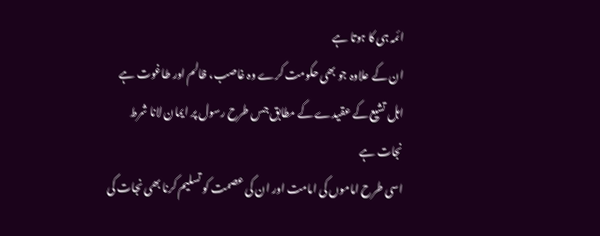ائمہ ہی کا ہوتا ہے
ان کے علاوہ جو بھی حکومت کرے وہ غاصب، ظالم اور طاغوت ہے
اہل تشیع کے عقیدے کے مطابق جس طرح رسول پر ایمان لانا شرط نجات ہے
اسی طرح اماموں کی امامت اور ان کی عصمت کو تسلیم کرنا بھی نجات کی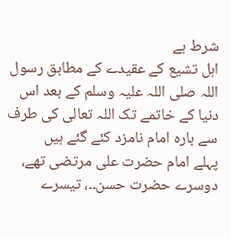شرط ہے
اہل تشیع کے عقیدے کے مطابق رسول اللہ صلی اللہ علیہ وسلم کے بعد اس دنیا کے خاتمے تک اللہ تعالی کی طرف سے بارہ امام نامزد کئے گئے ہیں
پہلے امام حضرت علی مرتضی تھے، دوسرے حضرت حسن۔۔، تیسرے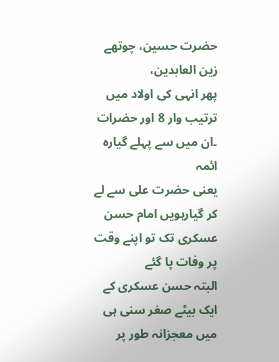حضرت حسین، چوتھے زین العابدین،
پھر انہی کی اولاد میں ترتیب وار 8 اور حضرات ۔ان میں سے پہلے گیارہ ائمہ
یعنی حضرت علی سے لے کر گیارہویں امام حسن عسکری تک تو اپنے وقت پر وفات پا گئے
البتہ حسن عسکری کے ایک بیٹے صغر سنی ہی میں معجزانہ طور پر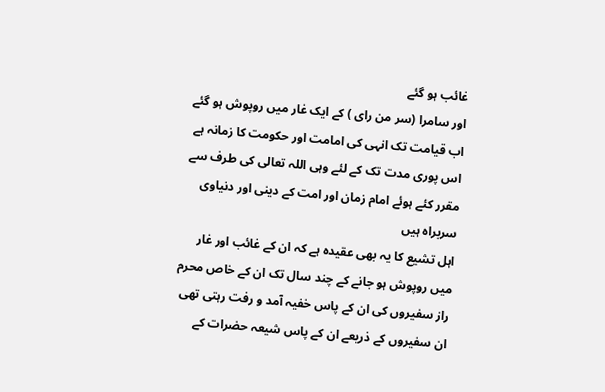غائب ہو گئے
اور سامرا (سر من رای ) کے ایک غار میں روپوش ہو گئے
اب قیامت تک انہی کی امامت اور حکومت کا زمانہ ہے
اس پوری مدت تک کے لئے وہی اللہ تعالی کی طرف سے مقرر کئے ہوئے امام زمان اور امت کے دینی اور دنیاوی سربراہ ہیں
اہل تشیع کا یہ بھی عقیدہ ہے کہ ان کے غائب اور غار میں روپوش ہو جانے کے چند سال تک ان کے خاص محرم راز سفیروں کی ان کے پاس خفیہ آمد و رفت رہتی تھی
ان سفیروں کے ذریعے ان کے پاس شیعہ حضرات کے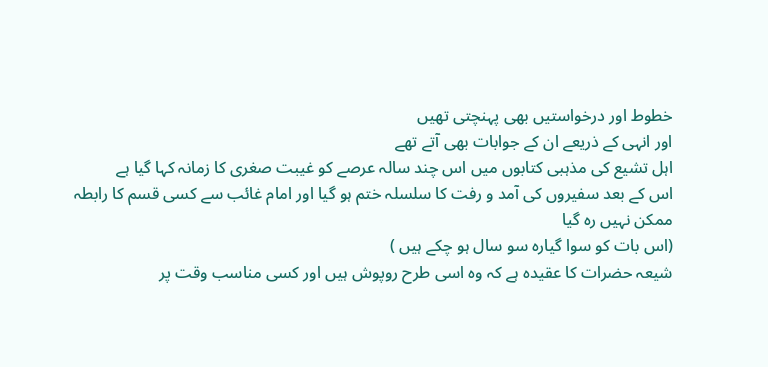خطوط اور درخواستیں بھی پہنچتی تھیں
اور انہی کے ذریعے ان کے جوابات بھی آتے تھے
اہل تشیع کی مذہبی کتابوں میں اس چند سالہ عرصے کو غیبت صغری کا زمانہ کہا گیا ہے
اس کے بعد سفیروں کی آمد و رفت کا سلسلہ ختم ہو گیا اور امام غائب سے کسی قسم کا رابطہ ممکن نہیں رہ گیا
(اس بات کو سوا گیارہ سو سال ہو چکے ہیں )
شیعہ حضرات کا عقیدہ ہے کہ وہ اسی طرح روپوش ہیں اور کسی مناسب وقت پر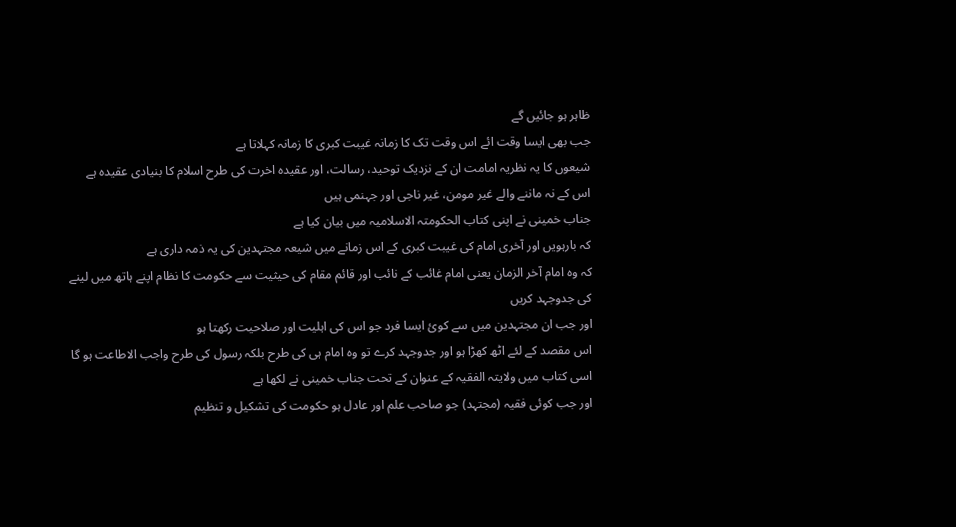ظاہر ہو جائیں گے
جب بھی ایسا وقت ائے اس وقت تک کا زمانہ غیبت کبری کا زمانہ کہلاتا ہے
شیعوں کا یہ نظریہ امامت ان کے نزدیک توحید، رسالت، اور عقیدہ اخرت کی طرح اسلام کا بنیادی عقیدہ ہے
اس کے نہ ماننے والے غیر مومن، غیر ناجی اور جہنمی ہیں
جناب خمینی نے اپنی کتاب الحکومتہ الاسلامیہ میں بیان کیا ہے
کہ بارہویں اور آخری امام کی غیبت کبری کے اس زمانے میں شیعہ مجتہدین کی یہ ذمہ داری ہے
کہ وہ امام آخر الزمان یعنی امام غائب کے نائب اور قائم مقام کی حیثیت سے حکومت کا نظام اپنے ہاتھ میں لینے کی جدوجہد کریں
اور جب ان مجتہدین میں سے کوئ ایسا فرد جو اس کی اہلیت اور صلاحیت رکھتا ہو
اس مقصد کے لئے اٹھ کھڑا ہو اور جدوجہد کرے تو وہ امام ہی کی طرح بلکہ رسول کی طرح واجب الاطاعت ہو گا
اسی کتاب میں ولایتہ الفقیہ کے عنوان کے تحت جناب خمینی نے لکھا ہے
اور جب کوئی فقیہ (مجتہد) جو صاحب علم اور عادل ہو حکومت کی تشکیل و تنظیم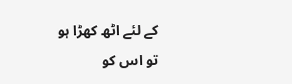کے لئے اٹھ کھڑا ہو
تو اس کو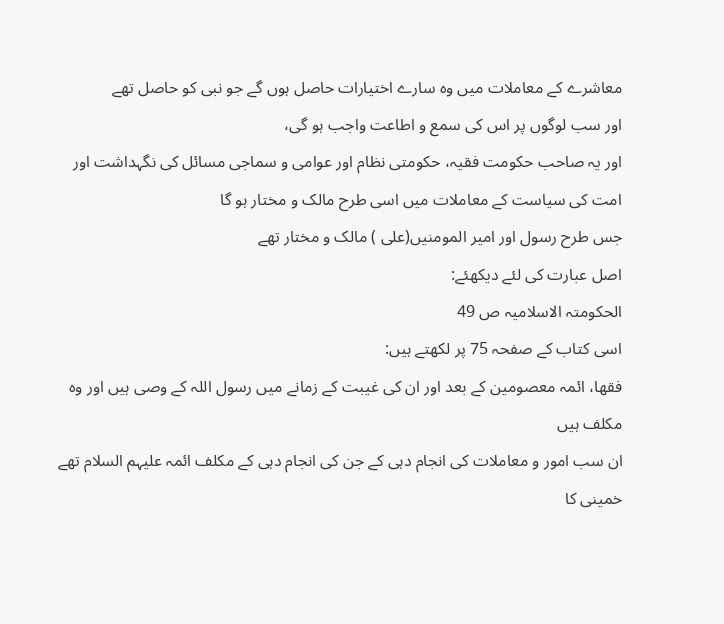معاشرے کے معاملات میں وہ سارے اختیارات حاصل ہوں گے جو نبی کو حاصل تھے
اور سب لوگوں پر اس کی سمع و اطاعت واجب ہو گی،
اور یہ صاحب حکومت فقیہ، حکومتی نظام اور عوامی و سماجی مسائل کی نگہداشت اور امت کی سیاست کے معاملات میں اسی طرح مالک و مختار ہو گا
جس طرح رسول اور امیر المومنیں(علی ) مالک و مختار تھے
اصل عبارت کی لئے دیکھئے:
الحکومتہ الاسلامیہ ص 49
اسی کتاب کے صفحہ 75 پر لکھتے ہیں:
فقھا، ائمہ معصومین کے بعد اور ان کی غیبت کے زمانے میں رسول اللہ کے وصی ہیں اور وہ مکلف ہیں
ان سب امور و معاملات کی انجام دہی کے جن کی انجام دہی کے مکلف ائمہ علیہم السلام تھے
خمینی کا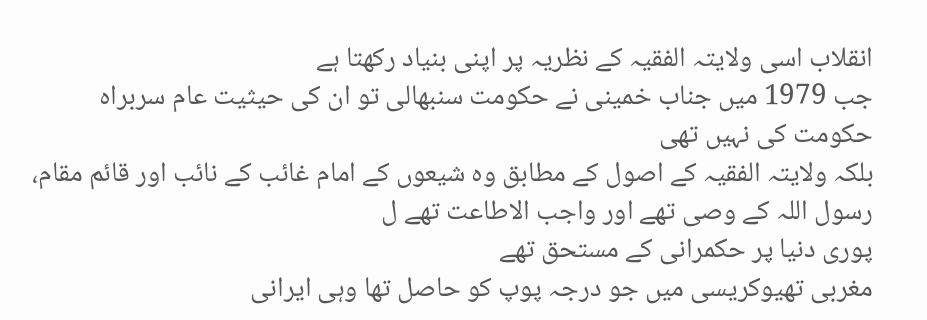انقلاب اسی ولایتہ الفقیہ کے نظریہ پر اپنی بنیاد رکھتا ہے
جب 1979 میں جناب خمینی نے حکومت سنبھالی تو ان کی حیثیت عام سربراہ حکومت کی نہیں تھی
بلکہ ولایتہ الفقیہ کے اصول کے مطابق وہ شیعوں کے امام غائب کے نائب اور قائم مقام، رسول اللہ کے وصی تھے اور واجب الاطاعت تھے ل
پوری دنیا پر حکمرانی کے مستحق تھے
مغربی تھیوکریسی میں جو درجہ پوپ کو حاصل تھا وہی ایرانی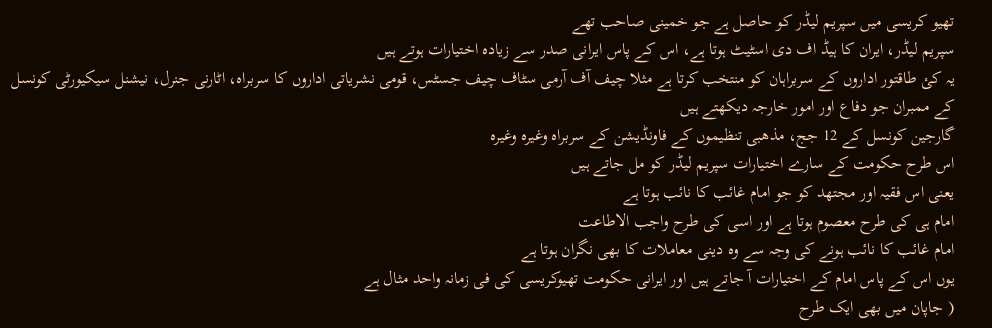تھیو کریسی میں سپریم لیڈر کو حاصل ہے جو خمینی صاحب تھے
سپریم لیڈر، ایران کا ہیڈ اف دی اسٹیٹ ہوتا ہے، اس کے پاس ایرانی صدر سے زیادہ اختیارات ہوتے ہیں
یہ کئ طاقتور اداروں کے سربراہان کو منتخب کرتا ہے مثلا چیف آف آرمی سٹاف چیف جسٹس، قومی نشریاتی اداروں کا سربراہ، اٹارنی جنرل، نیشنل سیکیورٹی کونسل کے ممبران جو دفاع اور امور خارجہ دیکھتے ہیں
گارجین کونسل کے 12 جج، مذھبی تنظیموں کے فاونڈیشن کے سربراہ وغیرہ وغیرہ
اس طرح حکومت کے سارے اختیارات سپریم لیڈر کو مل جاتے ہیں
یعنی اس فقیہ اور مجتھد کو جو امام غائب کا نائب ہوتا ہے
امام ہی کی طرح معصوم ہوتا ہے اور اسی کی طرح واجب الاطاعت
امام غائب کا نائب ہونے کی وجہ سے وہ دینی معاملات کا بھی نگران ہوتا ہے
یوں اس کے پاس امام کے اختیارات آ جاتے ہیں اور ایرانی حکومت تھیوکریسی کی فی زمانہ واحد مثال ہے
( جاپان میں بھی ایک طرح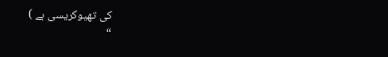کی تھیوکریسی ہے )
“